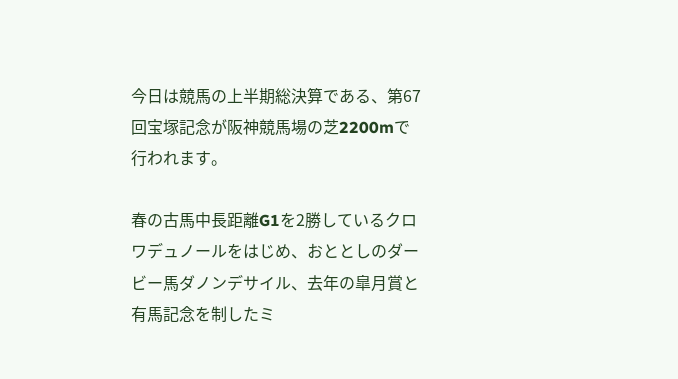今日は競馬の上半期総決算である、第67回宝塚記念が阪神競馬場の芝2200mで行われます。

春の古馬中長距離G1を2勝しているクロワデュノールをはじめ、おととしのダービー馬ダノンデサイル、去年の皐月賞と有馬記念を制したミ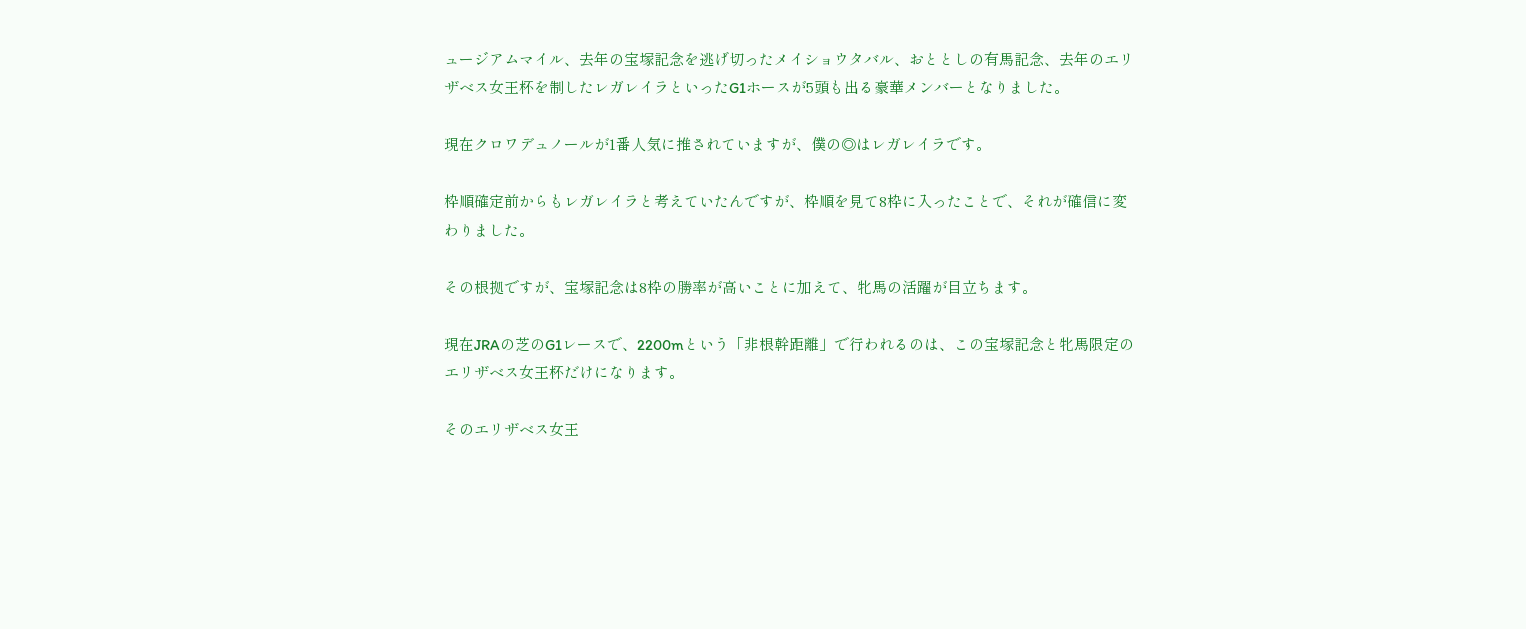ュージアムマイル、去年の宝塚記念を逃げ切ったメイショウタバル、おととしの有馬記念、去年のエリザベス女王杯を制したレガレイラといったG1ホースが5頭も出る豪華メンバーとなりました。

現在クロワデュノールが1番人気に推されていますが、僕の◎はレガレイラです。

枠順確定前からもレガレイラと考えていたんですが、枠順を見て8枠に入ったことで、それが確信に変わりました。

その根拠ですが、宝塚記念は8枠の勝率が高いことに加えて、牝馬の活躍が目立ちます。

現在JRAの芝のG1レースで、2200mという「非根幹距離」で行われるのは、この宝塚記念と牝馬限定のエリザベス女王杯だけになります。

そのエリザベス女王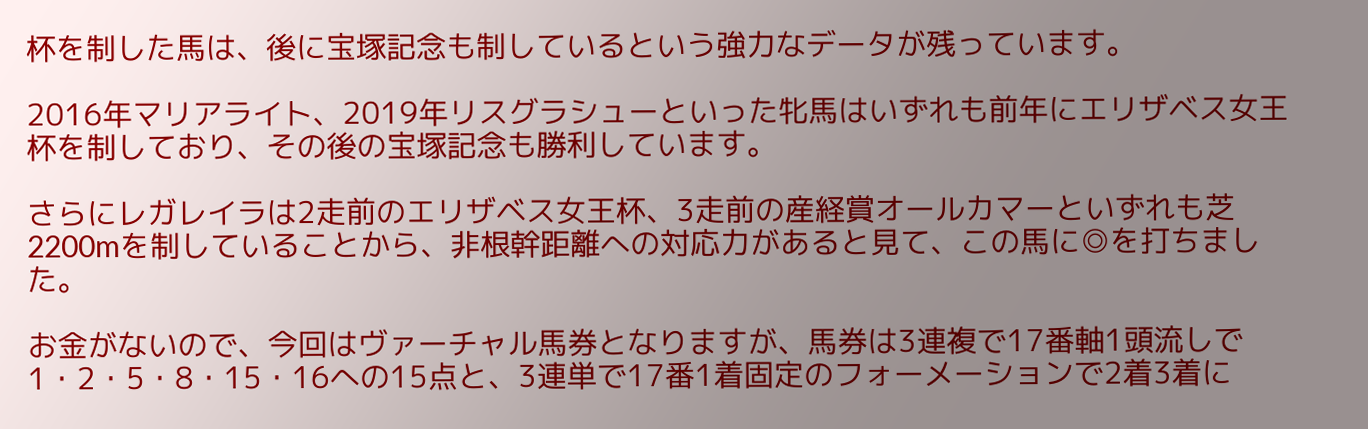杯を制した馬は、後に宝塚記念も制しているという強力なデータが残っています。

2016年マリアライト、2019年リスグラシューといった牝馬はいずれも前年にエリザベス女王杯を制しており、その後の宝塚記念も勝利しています。

さらにレガレイラは2走前のエリザベス女王杯、3走前の産経賞オールカマーといずれも芝2200mを制していることから、非根幹距離への対応力があると見て、この馬に◎を打ちました。

お金がないので、今回はヴァーチャル馬券となりますが、馬券は3連複で17番軸1頭流しで1・2・5・8・15・16への15点と、3連単で17番1着固定のフォーメーションで2着3着に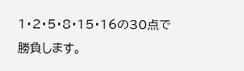1・2・5・8・15・16の30点で勝負します。